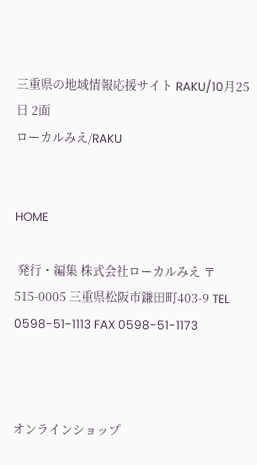三重県の地域情報応援サイト RAKU/10月25日 2面
ローカルみえ/RAKU


HOME

 発行・編集 株式会社ローカルみえ 〒515-0005 三重県松阪市鎌田町403-9 TEL 0598-51-1113 FAX 0598-51-1173



オンラインショップ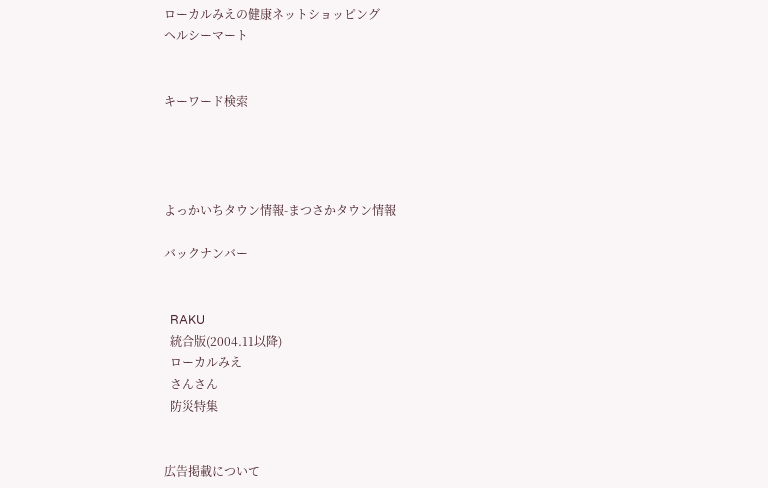ローカルみえの健康ネットショッピング
ヘルシーマート


キーワード検索




よっかいちタウン情報-まつさかタウン情報

バックナンバー


  RAKU
  統合版(2004.11以降)
  ローカルみえ
  さんさん
  防災特集


広告掲載について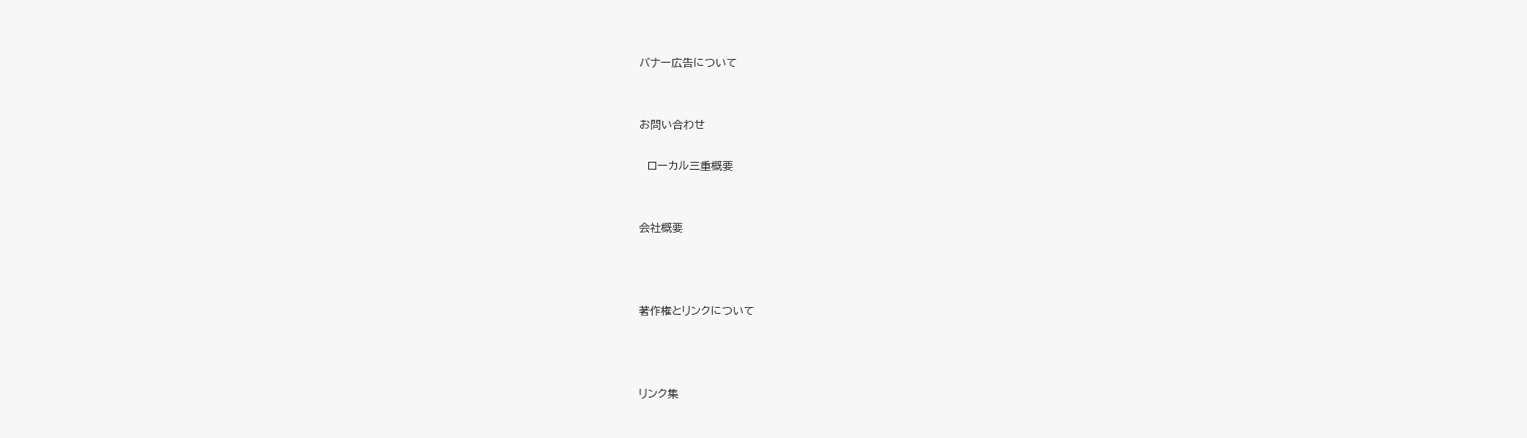バナー広告について


お問い合わせ

  ローカル三重概要


会社概要



著作権とリンクについて



リンク集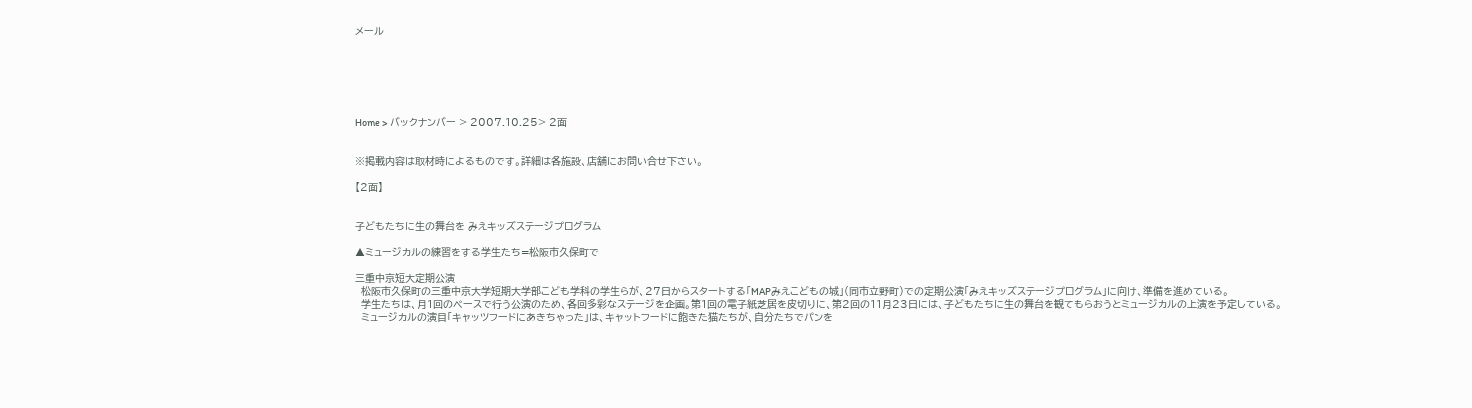メール






Home > バックナンバー > 2007.10.25> 2面


※掲載内容は取材時によるものです。詳細は各施設、店舗にお問い合せ下さい。

【2面】


子どもたちに生の舞台を みえキッズステージプログラム

▲ミュージカルの練習をする学生たち=松阪市久保町で

三重中京短大定期公演
  松阪市久保町の三重中京大学短期大学部こども学科の学生らが、27日からスタートする「MAPみえこどもの城」(同市立野町)での定期公演「みえキッズステージプログラム」に向け、準備を進めている。
  学生たちは、月1回のペースで行う公演のため、各回多彩なステージを企画。第1回の電子紙芝居を皮切りに、第2回の11月23日には、子どもたちに生の舞台を観てもらおうとミュージカルの上演を予定している。
  ミュージカルの演目「キャッツフードにあきちゃった」は、キャットフードに飽きた猫たちが、自分たちでパンを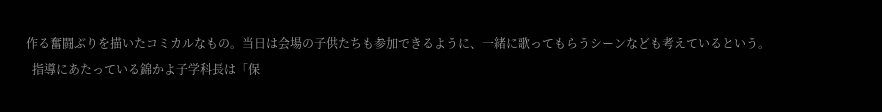作る奮闘ぶりを描いたコミカルなもの。当日は会場の子供たちも参加できるように、一緒に歌ってもらうシーンなども考えているという。
  指導にあたっている錦かよ子学科長は「保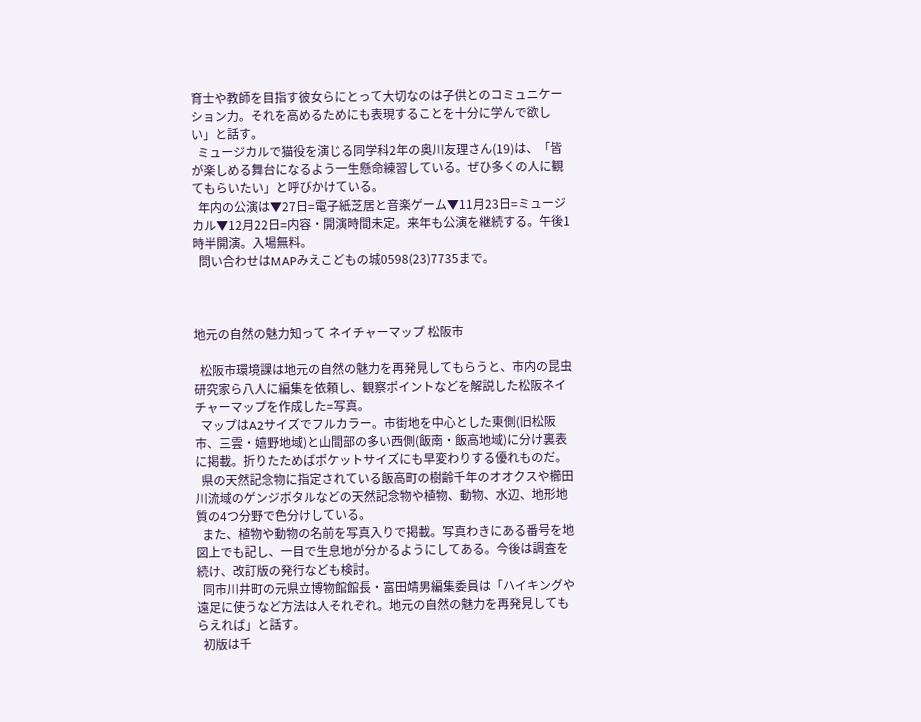育士や教師を目指す彼女らにとって大切なのは子供とのコミュニケーション力。それを高めるためにも表現することを十分に学んで欲しい」と話す。
  ミュージカルで猫役を演じる同学科2年の奥川友理さん(19)は、「皆が楽しめる舞台になるよう一生懸命練習している。ぜひ多くの人に観てもらいたい」と呼びかけている。
  年内の公演は▼27日=電子紙芝居と音楽ゲーム▼11月23日=ミュージカル▼12月22日=内容・開演時間未定。来年も公演を継続する。午後1時半開演。入場無料。
  問い合わせはMAPみえこどもの城0598(23)7735まで。



地元の自然の魅力知って ネイチャーマップ 松阪市

  松阪市環境課は地元の自然の魅力を再発見してもらうと、市内の昆虫研究家ら八人に編集を依頼し、観察ポイントなどを解説した松阪ネイチャーマップを作成した=写真。
  マップはA2サイズでフルカラー。市街地を中心とした東側(旧松阪市、三雲・嬉野地域)と山間部の多い西側(飯南・飯高地域)に分け裏表に掲載。折りたためばポケットサイズにも早変わりする優れものだ。
  県の天然記念物に指定されている飯高町の樹齢千年のオオクスや櫛田川流域のゲンジボタルなどの天然記念物や植物、動物、水辺、地形地質の4つ分野で色分けしている。
  また、植物や動物の名前を写真入りで掲載。写真わきにある番号を地図上でも記し、一目で生息地が分かるようにしてある。今後は調査を続け、改訂版の発行なども検討。
  同市川井町の元県立博物館館長・富田靖男編集委員は「ハイキングや遠足に使うなど方法は人それぞれ。地元の自然の魅力を再発見してもらえれば」と話す。
  初版は千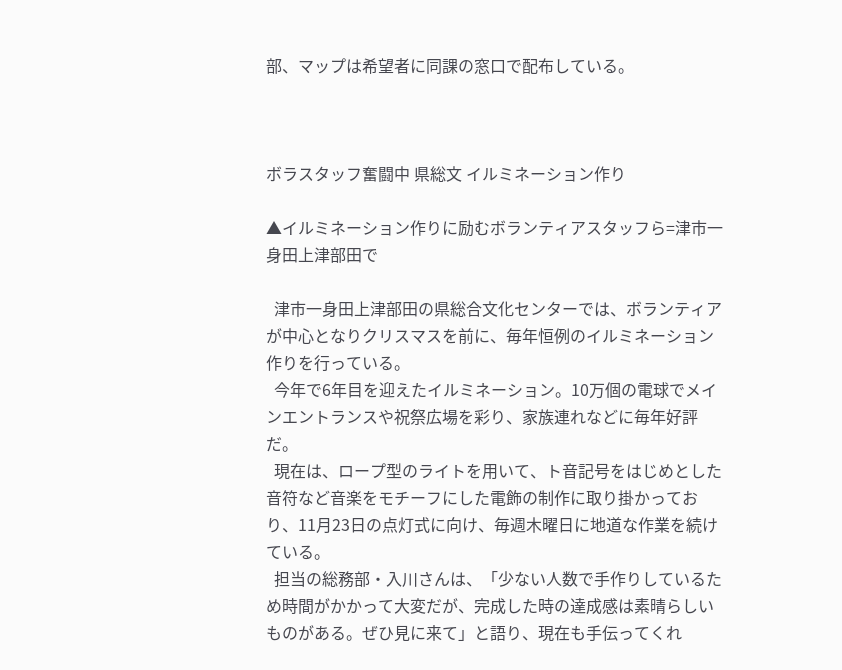部、マップは希望者に同課の窓口で配布している。



ボラスタッフ奮闘中 県総文 イルミネーション作り

▲イルミネーション作りに励むボランティアスタッフら=津市一身田上津部田で

  津市一身田上津部田の県総合文化センターでは、ボランティアが中心となりクリスマスを前に、毎年恒例のイルミネーション作りを行っている。
  今年で6年目を迎えたイルミネーション。10万個の電球でメインエントランスや祝祭広場を彩り、家族連れなどに毎年好評だ。
  現在は、ロープ型のライトを用いて、ト音記号をはじめとした音符など音楽をモチーフにした電飾の制作に取り掛かっており、11月23日の点灯式に向け、毎週木曜日に地道な作業を続けている。
  担当の総務部・入川さんは、「少ない人数で手作りしているため時間がかかって大変だが、完成した時の達成感は素晴らしいものがある。ぜひ見に来て」と語り、現在も手伝ってくれ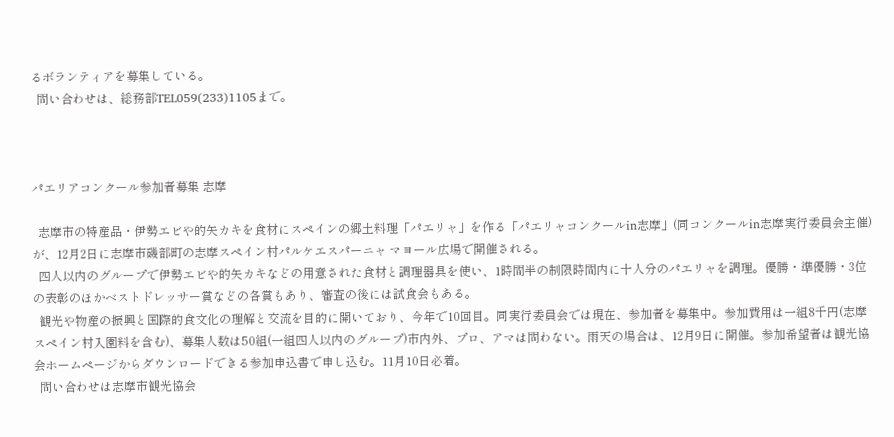るボランティアを募集している。
  問い合わせは、総務部TEL059(233)1105まで。



パエリアコンクール参加者募集 志摩

  志摩市の特産品・伊勢エビや的矢カキを食材にスペインの郷土料理「パエリャ」を作る「パエリャコンクールin志摩」(同コンクールin志摩実行委員会主催)が、12月2日に志摩市磯部町の志摩スペイン村パルケエスパーニャ マヨール広場で開催される。
  四人以内のグループで伊勢エビや的矢カキなどの用意された食材と調理器具を使い、1時間半の制限時間内に十人分のパエリャを調理。優勝・準優勝・3位の表彰のほかベストドレッサー賞などの各賞もあり、審査の後には試食会もある。
  観光や物産の振興と国際的食文化の理解と交流を目的に開いており、今年で10回目。同実行委員会では現在、参加者を募集中。参加費用は一組8千円(志摩スペイン村入園料を含む)、募集人数は50組(一組四人以内のグループ)市内外、プロ、アマは問わない。雨天の場合は、12月9日に開催。参加希望者は観光協会ホームページからダウンロードできる参加申込書で申し込む。11月10日必着。
  問い合わせは志摩市観光協会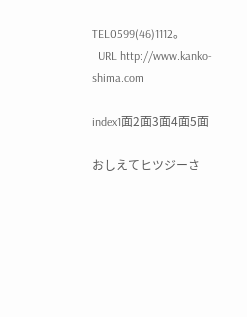TEL0599(46)1112。
  URL http://www.kanko-shima.com

index1面2面3面4面5面

おしえてヒツジーさ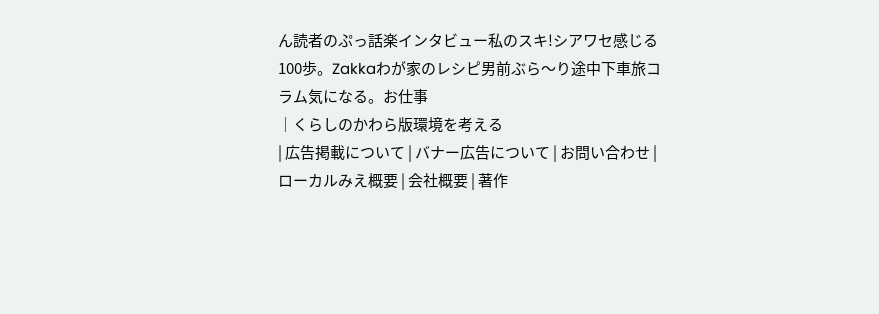ん読者のぷっ話楽インタビュー私のスキ!シアワセ感じる100歩。Zakkaわが家のレシピ男前ぶら〜り途中下車旅コラム気になる。お仕事
│くらしのかわら版環境を考える
| 広告掲載について | バナー広告について | お問い合わせ | ローカルみえ概要 | 会社概要 | 著作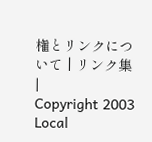権とリンクについて | リンク集 |
Copyright 2003 Local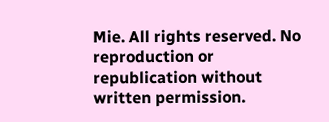Mie. All rights reserved. No reproduction or republication without written permission.